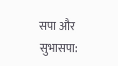सपा और सुभासपा: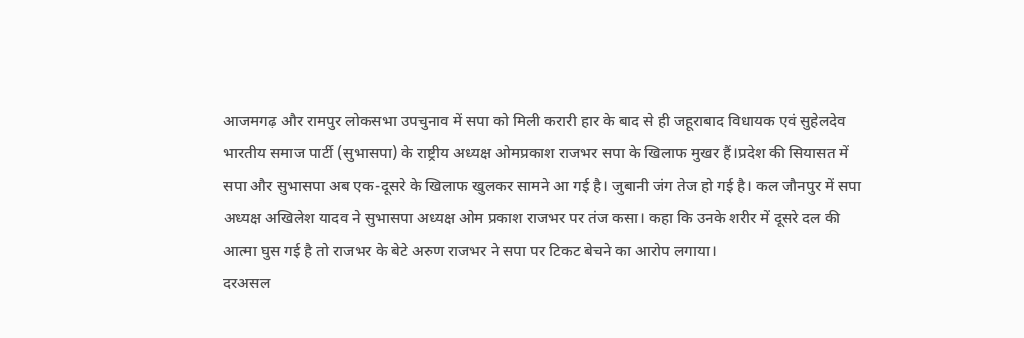आजमगढ़ और रामपुर लोकसभा उपचुनाव में सपा को मिली करारी हार के बाद से ही जहूराबाद विधायक एवं सुहेलदेव भारतीय समाज पार्टी (सुभासपा) के राष्ट्रीय अध्यक्ष ओमप्रकाश राजभर सपा के खिलाफ मुखर हैं।प्रदेश की सियासत में सपा और सुभासपा अब एक-दूसरे के खिलाफ खुलकर सामने आ गई है। जुबानी जंग तेज हो गई है। कल जौनपुर में सपा अध्यक्ष अखिलेश यादव ने सुभासपा अध्यक्ष ओम प्रकाश राजभर पर तंज कसा। कहा कि उनके शरीर में दूसरे दल की आत्मा घुस गई है तो राजभर के बेटे अरुण राजभर ने सपा पर टिकट बेचने का आरोप लगाया।
दरअसल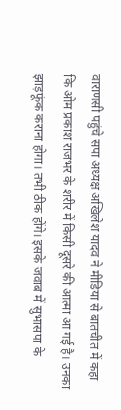वाराणसी पहुंचे सपा अध्यक्ष अखिलेश यादव ने मीडिया से बातचीत में कहा कि ओम प्रकाश राजभर के शरीर में किसी दूसरे की आत्मा आ गई है। उनका झाड़फूंक कराना होगा। तभी ठीक होंगे। इसके जवाब में सुभासपा के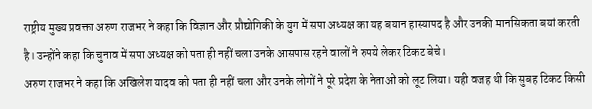राष्ट्रीय मुख्य प्रवक्ता अरुण राजभर ने कहा कि विज्ञान और प्रौद्योगिकी के युग में सपा अध्यक्ष का यह बयान हास्यापद है और उनकी मानसिकता बयां करती है। उन्होंने कहा कि चुनाव में सपा अध्यक्ष को पता ही नहीं चला उनके आसपास रहने वालों ने रुपये लेकर टिकट बेचे।
अरुण राजभर ने कहा कि अखिलेश यादव को पता ही नहीं चला और उनके लोगों ने पूरे प्रदेश के नेताओं को लूट लिया। यही वजह थी कि सुबह टिकट किसी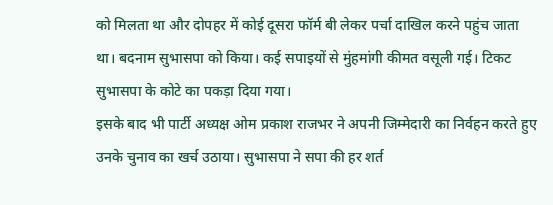को मिलता था और दोपहर में कोई दूसरा फॉर्म बी लेकर पर्चा दाखिल करने पहुंच जाता था। बदनाम सुभासपा को किया। कई सपाइयों से मुंहमांगी कीमत वसूली गई। टिकट सुभासपा के कोटे का पकड़ा दिया गया।
इसके बाद भी पार्टी अध्यक्ष ओम प्रकाश राजभर ने अपनी जिम्मेदारी का निर्वहन करते हुए उनके चुनाव का खर्च उठाया। सुभासपा ने सपा की हर शर्त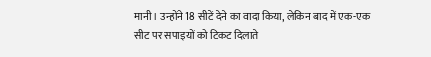मानी। उन्होंने 18 सीटें देने का वादा किया, लेकिन बाद में एक-एक सीट पर सपाइयों को टिकट दिलाते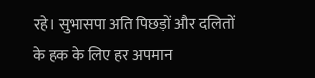रहे। सुभासपा अति पिछड़ों और दलितों के हक के लिए हर अपमान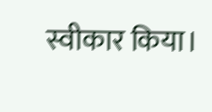स्वीकार किया।